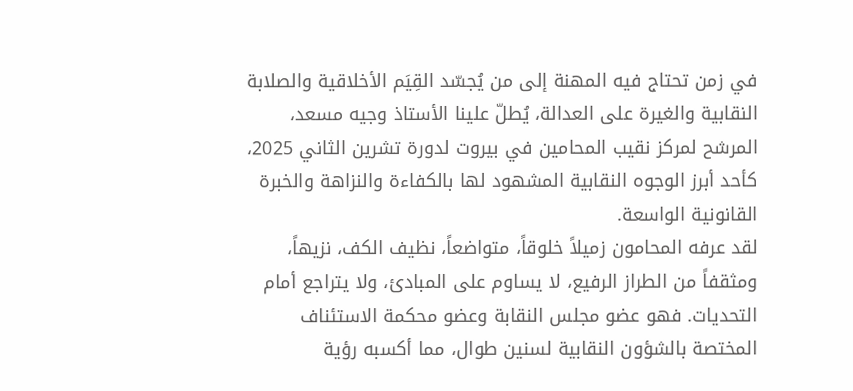في زمن تحتاج فيه المهنة إلى من يُجسّد القِيَم الأخلاقية والصلابة النقابية والغيرة على العدالة، يُطلّ علينا الأستاذ وجيه مسعد، المرشح لمركز نقيب المحامين في بيروت لدورة تشرين الثاني 2025، كأحد أبرز الوجوه النقابية المشهود لها بالكفاءة والنزاهة والخبرة القانونية الواسعة.
لقد عرفه المحامون زميلاً خلوقاً، متواضعاً، نظيف الكف، نزيهاً، ومثقفاً من الطراز الرفيع، لا يساوم على المبادئ، ولا يتراجع أمام التحديات. فهو عضو مجلس النقابة وعضو محكمة الاستئناف المختصة بالشؤون النقابية لسنين طوال، مما أكسبه رؤية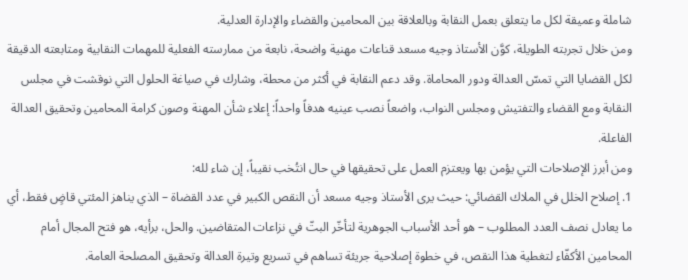شاملة وعميقة لكل ما يتعلق بعمل النقابة وبالعلاقة بين المحامين والقضاء والإدارة العدلية.
ومن خلال تجربته الطويلة، كوَّن الأستاذ وجيه مسعد قناعات مهنية واضحة، نابعة من ممارسته الفعلية للمهمات النقابية ومتابعته الدقيقة لكل القضايا التي تمسّ العدالة ودور المحاماة. وقد دعم النقابة في أكثر من محطة، وشارك في صياغة الحلول التي نوقشت في مجلس النقابة ومع القضاء والتفتيش ومجلس النواب، واضعاً نصب عينيه هدفاً واحداً: إعلاء شأن المهنة وصون كرامة المحامين وتحقيق العدالة الفاعلة.
ومن أبرز الإصلاحات التي يؤمن بها ويعتزم العمل على تحقيقها في حال انتُخب نقيباً، إن شاء لله:
1. إصلاح الخلل في الملاك القضائي: حيث يرى الأستاذ وجيه مسعد أن النقص الكبير في عدد القضاة – الذي يناهز المئتي قاضٍ فقط، أي ما يعادل نصف العدد المطلوب – هو أحد الأسباب الجوهرية لتأخّر البتّ في نزاعات المتقاضين. والحل، برأيه، هو فتح المجال أمام المحامين الأكفّاء لتغطية هذا النقص، في خطوة إصلاحية جريئة تساهم في تسريع وتيرة العدالة وتحقيق المصلحة العامة.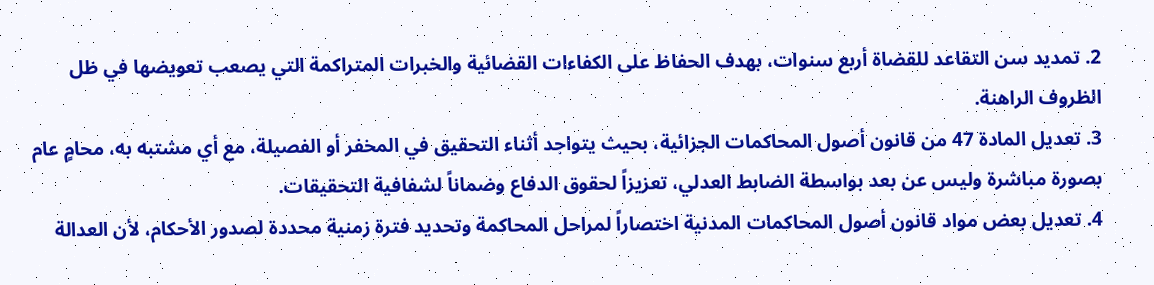2. تمديد سن التقاعد للقضاة أربع سنوات، بهدف الحفاظ على الكفاءات القضائية والخبرات المتراكمة التي يصعب تعويضها في ظل الظروف الراهنة.
3. تعديل المادة 47 من قانون أصول المحاكمات الجزائية، بحيث يتواجد أثناء التحقيق في المخفر أو الفصيلة، مع أي مشتبه به، محامٍ عام بصورة مباشرة وليس عن بعد بواسطة الضابط العدلي، تعزيزاً لحقوق الدفاع وضماناً لشفافية التحقيقات.
4. تعديل بعض مواد قانون أصول المحاكمات المدنية اختصاراً لمراحل المحاكمة وتحديد فترة زمنية محددة لصدور الأحكام، لأن العدالة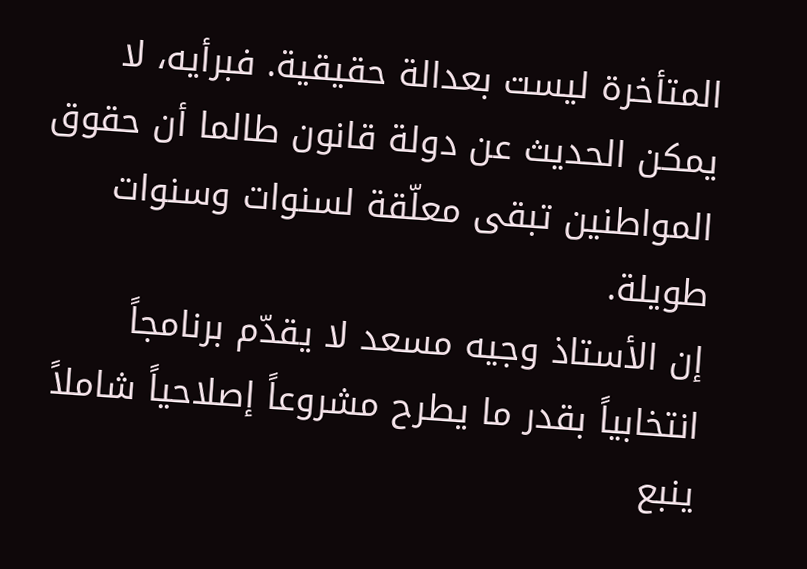المتأخرة ليست بعدالة حقيقية. فبرأيه، لا يمكن الحديث عن دولة قانون طالما أن حقوق المواطنين تبقى معلّقة لسنوات وسنوات طويلة.
إن الأستاذ وجيه مسعد لا يقدّم برنامجاً انتخابياً بقدر ما يطرح مشروعاً إصلاحياً شاملاً ينبع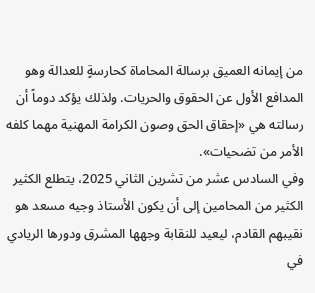من إيمانه العميق برسالة المحاماة كحارسةٍ للعدالة وهو المدافع الأول عن الحقوق والحريات. ولذلك يؤكد دوماً أن رسالته هي «إحقاق الحق وصون الكرامة المهنية مهما كلفه الأمر من تضحيات».
وفي السادس عشر من تشرين الثاني 2025، يتطلع الكثير الكثير من المحامين إلى أن يكون الأستاذ وجيه مسعد هو نقيبهم القادم، ليعيد للنقابة وجهها المشرق ودورها الريادي في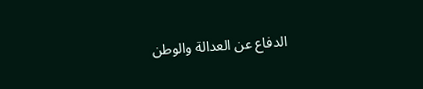الدفاع عن العدالة والوطن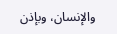والإنسان، وبإذن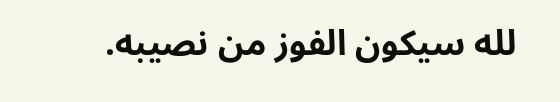لله سيكون الفوز من نصيبه.